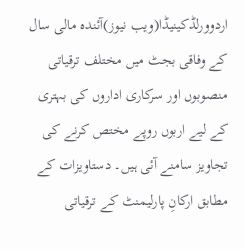اردوورلڈکینیڈا(ویب نیوز)آئندہ مالی سال کے وفاقی بجٹ میں مختلف ترقیاتی منصوبوں اور سرکاری اداروں کی بہتری کے لیے اربوں روپے مختص کرنے کی تجاویز سامنے آئی ہیں۔ دستاویزات کے مطابق ارکانِ پارلیمنٹ کے ترقیاتی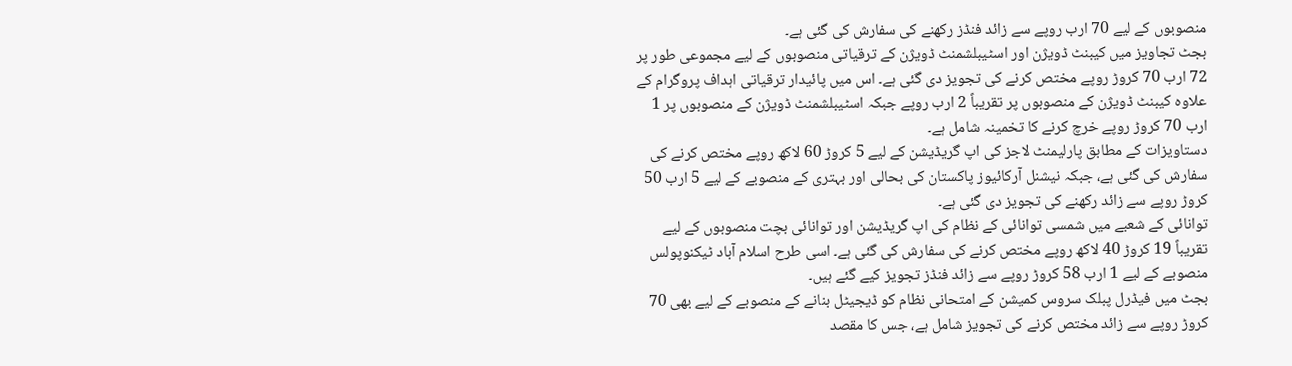منصوبوں کے لیے 70 ارب روپے سے زائد فنڈز رکھنے کی سفارش کی گئی ہے۔
بجٹ تجاویز میں کیبنٹ ڈویژن اور اسٹیبلشمنٹ ڈویژن کے ترقیاتی منصوبوں کے لیے مجموعی طور پر 72 ارب 70 کروڑ روپے مختص کرنے کی تجویز دی گئی ہے۔ اس میں پائیدار ترقیاتی اہداف پروگرام کے علاوہ کیبنٹ ڈویژن کے منصوبوں پر تقریباً 2 ارب روپے جبکہ اسٹیبلشمنٹ ڈویژن کے منصوبوں پر 1 ارب 70 کروڑ روپے خرچ کرنے کا تخمینہ شامل ہے۔
دستاویزات کے مطابق پارلیمنٹ لاجز کی اپ گریڈیشن کے لیے 5 کروڑ 60 لاکھ روپے مختص کرنے کی سفارش کی گئی ہے، جبکہ نیشنل آرکائیوز پاکستان کی بحالی اور بہتری کے منصوبے کے لیے 5 ارب 50 کروڑ روپے سے زائد رکھنے کی تجویز دی گئی ہے۔
توانائی کے شعبے میں شمسی توانائی کے نظام کی اپ گریڈیشن اور توانائی بچت منصوبوں کے لیے تقریباً 19 کروڑ 40 لاکھ روپے مختص کرنے کی سفارش کی گئی ہے۔ اسی طرح اسلام آباد ٹیکنوپولس منصوبے کے لیے 1 ارب 58 کروڑ روپے سے زائد فنڈز تجویز کیے گئے ہیں۔
بجٹ میں فیڈرل پبلک سروس کمیشن کے امتحانی نظام کو ڈیجیٹل بنانے کے منصوبے کے لیے بھی 70 کروڑ روپے سے زائد مختص کرنے کی تجویز شامل ہے، جس کا مقصد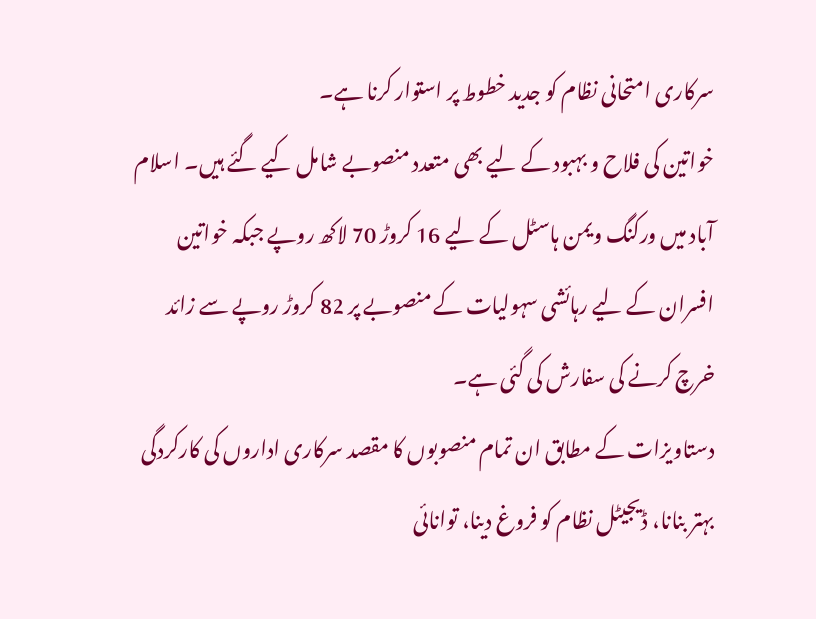سرکاری امتحانی نظام کو جدید خطوط پر استوار کرنا ہے۔
خواتین کی فلاح و بہبود کے لیے بھی متعدد منصوبے شامل کیے گئے ہیں۔ اسلام آباد میں ورکنگ ویمن ہاسٹل کے لیے 16 کروڑ 70 لاکھ روپے جبکہ خواتین افسران کے لیے رہائشی سہولیات کے منصوبے پر 82 کروڑ روپے سے زائد خرچ کرنے کی سفارش کی گئی ہے۔
دستاویزات کے مطابق ان تمام منصوبوں کا مقصد سرکاری اداروں کی کارکردگی بہتر بنانا، ڈیجیٹل نظام کو فروغ دینا، توانائی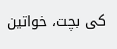کی بچت، خواتین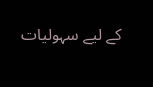کے لیے سہولیات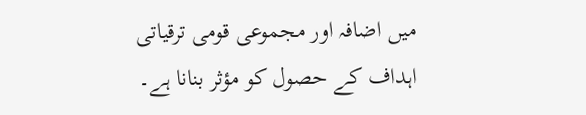میں اضافہ اور مجموعی قومی ترقیاتی اہداف کے حصول کو مؤثر بنانا ہے۔